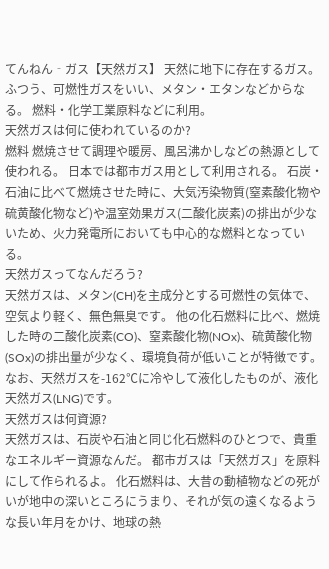てんねん‐ガス【天然ガス】 天然に地下に存在するガス。 ふつう、可燃性ガスをいい、メタン・エタンなどからなる。 燃料・化学工業原料などに利用。
天然ガスは何に使われているのか?
燃料 燃焼させて調理や暖房、風呂沸かしなどの熱源として使われる。 日本では都市ガス用として利用される。 石炭・石油に比べて燃焼させた時に、大気汚染物質(窒素酸化物や硫黄酸化物など)や温室効果ガス(二酸化炭素)の排出が少ないため、火力発電所においても中心的な燃料となっている。
天然ガスってなんだろう?
天然ガスは、メタン(CH)を主成分とする可燃性の気体で、空気より軽く、無色無臭です。 他の化石燃料に比べ、燃焼した時の二酸化炭素(CO)、窒素酸化物(NOx)、硫黄酸化物(SOx)の排出量が少なく、環境負荷が低いことが特徴です。 なお、天然ガスを-162℃に冷やして液化したものが、液化天然ガス(LNG)です。
天然ガスは何資源?
天然ガスは、石炭や石油と同じ化石燃料のひとつで、貴重なエネルギー資源なんだ。 都市ガスは「天然ガス」を原料にして作られるよ。 化石燃料は、大昔の動植物などの死がいが地中の深いところにうまり、それが気の遠くなるような長い年月をかけ、地球の熱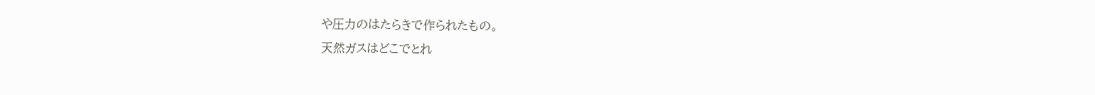や圧力のはたらきで作られたもの。
天然ガスはどこでとれ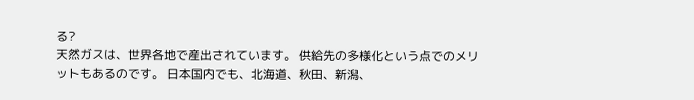る?
天然ガスは、世界各地で産出されています。 供給先の多様化という点でのメリットもあるのです。 日本国内でも、北海道、秋田、新潟、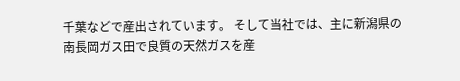千葉などで産出されています。 そして当社では、主に新潟県の南長岡ガス田で良質の天然ガスを産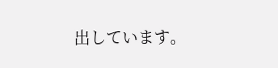出しています。